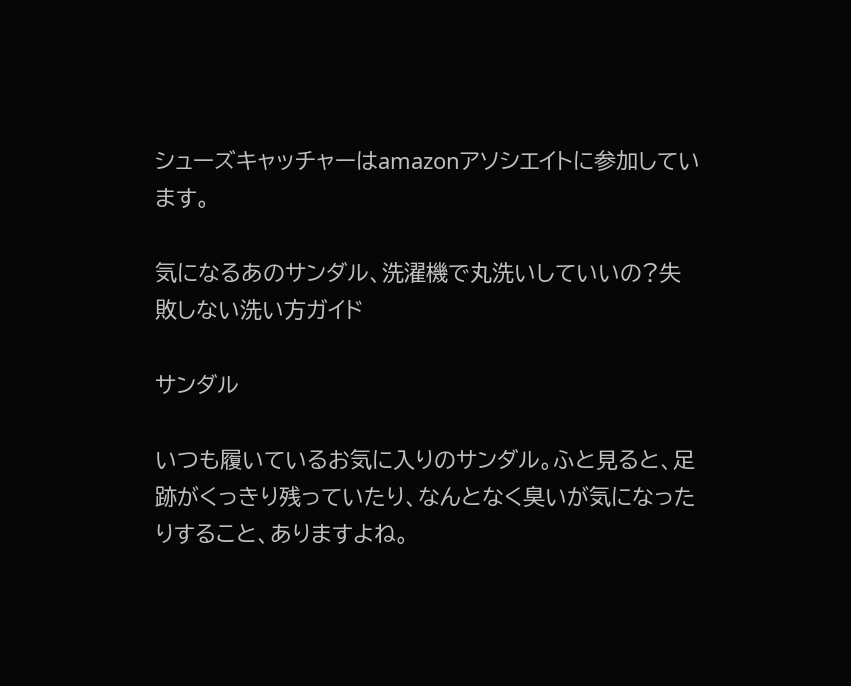シューズキャッチャーはamazonアソシエイトに参加しています。

気になるあのサンダル、洗濯機で丸洗いしていいの?失敗しない洗い方ガイド

サンダル

いつも履いているお気に入りのサンダル。ふと見ると、足跡がくっきり残っていたり、なんとなく臭いが気になったりすること、ありますよね。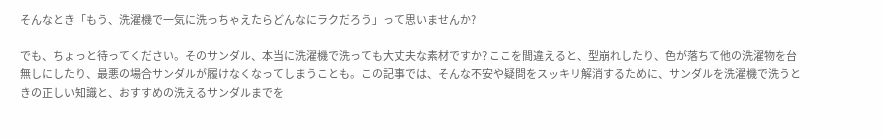そんなとき「もう、洗濯機で一気に洗っちゃえたらどんなにラクだろう」って思いませんか?

でも、ちょっと待ってください。そのサンダル、本当に洗濯機で洗っても大丈夫な素材ですか? ここを間違えると、型崩れしたり、色が落ちて他の洗濯物を台無しにしたり、最悪の場合サンダルが履けなくなってしまうことも。この記事では、そんな不安や疑問をスッキリ解消するために、サンダルを洗濯機で洗うときの正しい知識と、おすすめの洗えるサンダルまでを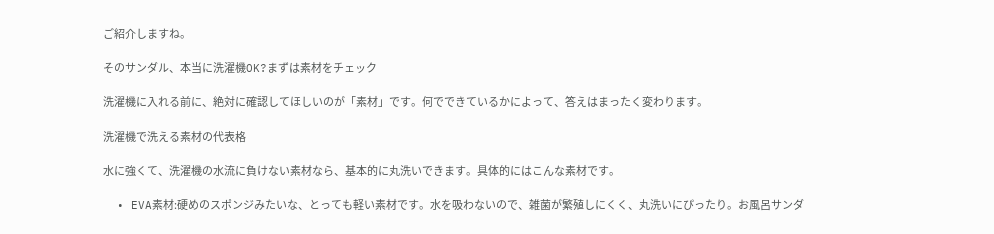ご紹介しますね。

そのサンダル、本当に洗濯機OK?まずは素材をチェック

洗濯機に入れる前に、絶対に確認してほしいのが「素材」です。何でできているかによって、答えはまったく変わります。

洗濯機で洗える素材の代表格

水に強くて、洗濯機の水流に負けない素材なら、基本的に丸洗いできます。具体的にはこんな素材です。

  • EVA素材:硬めのスポンジみたいな、とっても軽い素材です。水を吸わないので、雑菌が繁殖しにくく、丸洗いにぴったり。お風呂サンダ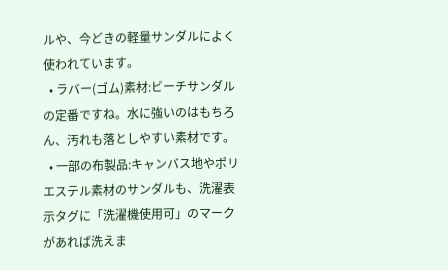ルや、今どきの軽量サンダルによく使われています。
  • ラバー(ゴム)素材:ビーチサンダルの定番ですね。水に強いのはもちろん、汚れも落としやすい素材です。
  • 一部の布製品:キャンバス地やポリエステル素材のサンダルも、洗濯表示タグに「洗濯機使用可」のマークがあれば洗えま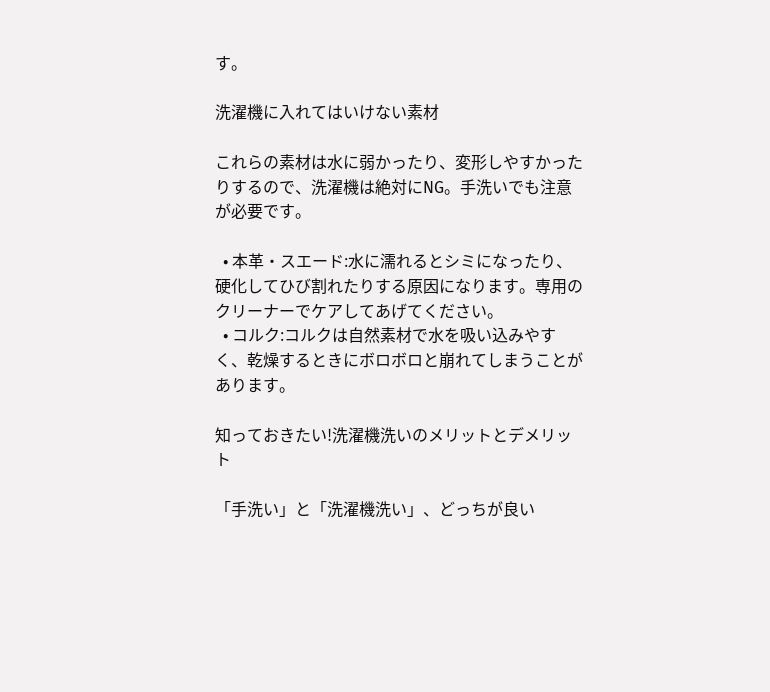す。

洗濯機に入れてはいけない素材

これらの素材は水に弱かったり、変形しやすかったりするので、洗濯機は絶対にNG。手洗いでも注意が必要です。

  • 本革・スエード:水に濡れるとシミになったり、硬化してひび割れたりする原因になります。専用のクリーナーでケアしてあげてください。
  • コルク:コルクは自然素材で水を吸い込みやすく、乾燥するときにボロボロと崩れてしまうことがあります。

知っておきたい!洗濯機洗いのメリットとデメリット

「手洗い」と「洗濯機洗い」、どっちが良い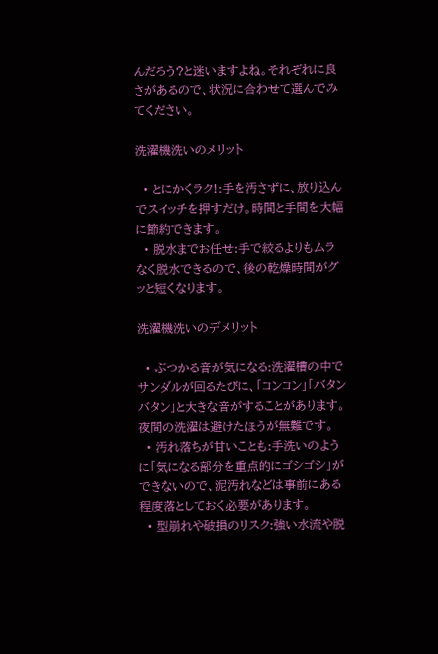んだろう?と迷いますよね。それぞれに良さがあるので、状況に合わせて選んでみてください。

洗濯機洗いのメリット

  • とにかくラク!:手を汚さずに、放り込んでスイッチを押すだけ。時間と手間を大幅に節約できます。
  • 脱水までお任せ:手で絞るよりもムラなく脱水できるので、後の乾燥時間がグッと短くなります。

洗濯機洗いのデメリット

  • ぶつかる音が気になる:洗濯槽の中でサンダルが回るたびに、「コンコン」「バタンバタン」と大きな音がすることがあります。夜間の洗濯は避けたほうが無難です。
  • 汚れ落ちが甘いことも:手洗いのように「気になる部分を重点的にゴシゴシ」ができないので、泥汚れなどは事前にある程度落としておく必要があります。
  • 型崩れや破損のリスク:強い水流や脱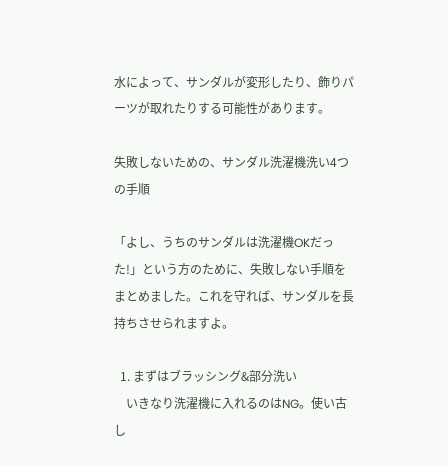水によって、サンダルが変形したり、飾りパーツが取れたりする可能性があります。

失敗しないための、サンダル洗濯機洗い4つの手順

「よし、うちのサンダルは洗濯機OKだった!」という方のために、失敗しない手順をまとめました。これを守れば、サンダルを長持ちさせられますよ。

  1. まずはブラッシング&部分洗い
    いきなり洗濯機に入れるのはNG。使い古し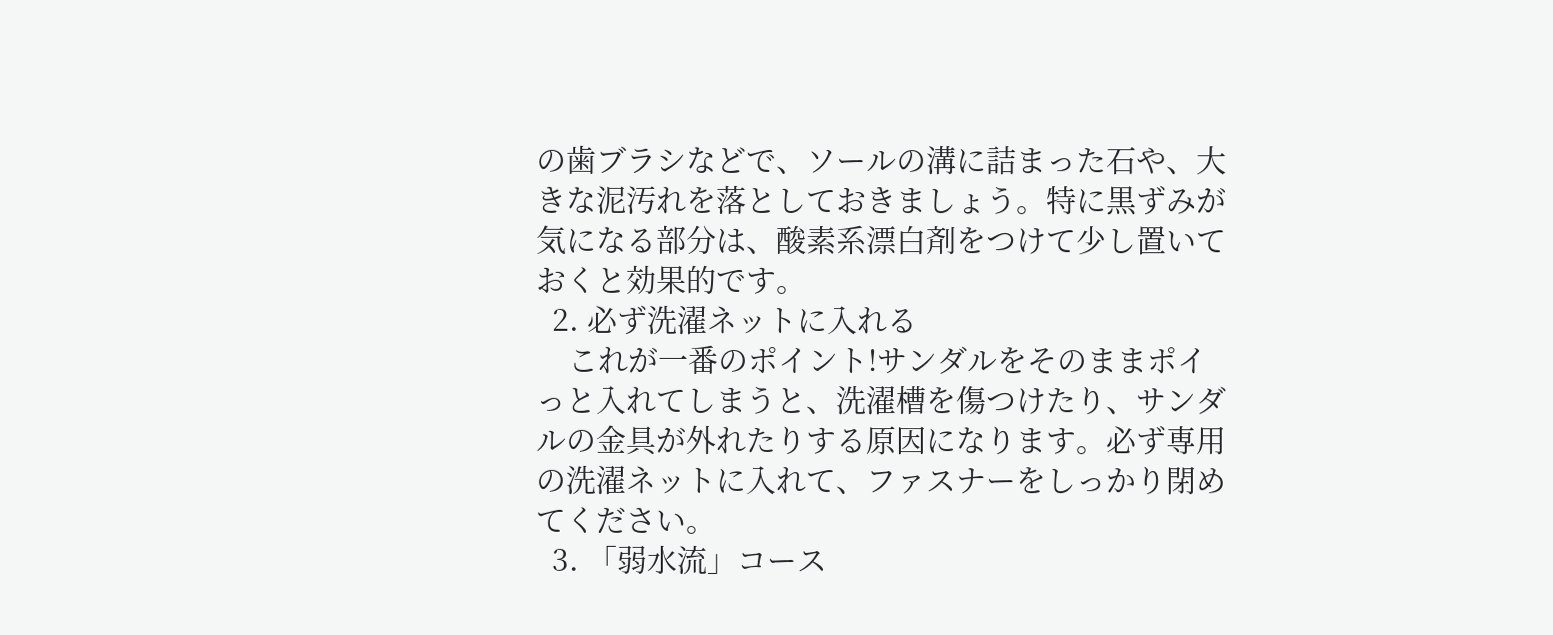の歯ブラシなどで、ソールの溝に詰まった石や、大きな泥汚れを落としておきましょう。特に黒ずみが気になる部分は、酸素系漂白剤をつけて少し置いておくと効果的です。
  2. 必ず洗濯ネットに入れる
    これが一番のポイント!サンダルをそのままポイっと入れてしまうと、洗濯槽を傷つけたり、サンダルの金具が外れたりする原因になります。必ず専用の洗濯ネットに入れて、ファスナーをしっかり閉めてください。
  3. 「弱水流」コース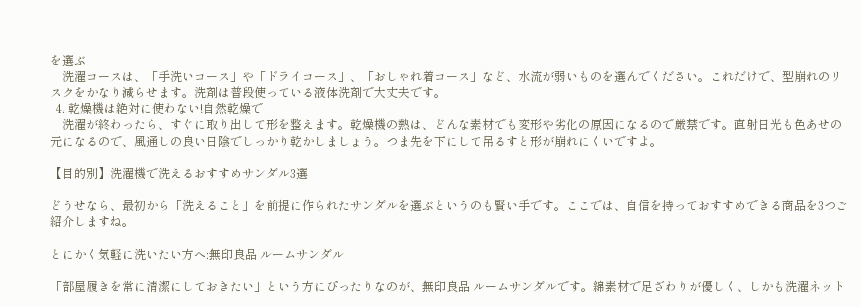を選ぶ
    洗濯コースは、「手洗いコース」や「ドライコース」、「おしゃれ着コース」など、水流が弱いものを選んでください。これだけで、型崩れのリスクをかなり減らせます。洗剤は普段使っている液体洗剤で大丈夫です。
  4. 乾燥機は絶対に使わない!自然乾燥で
    洗濯が終わったら、すぐに取り出して形を整えます。乾燥機の熱は、どんな素材でも変形や劣化の原因になるので厳禁です。直射日光も色あせの元になるので、風通しの良い日陰でしっかり乾かしましょう。つま先を下にして吊るすと形が崩れにくいですよ。

【目的別】洗濯機で洗えるおすすめサンダル3選

どうせなら、最初から「洗えること」を前提に作られたサンダルを選ぶというのも賢い手です。ここでは、自信を持っておすすめできる商品を3つご紹介しますね。

とにかく気軽に洗いたい方へ:無印良品 ルームサンダル

「部屋履きを常に清潔にしておきたい」という方にぴったりなのが、無印良品 ルームサンダルです。綿素材で足ざわりが優しく、しかも洗濯ネット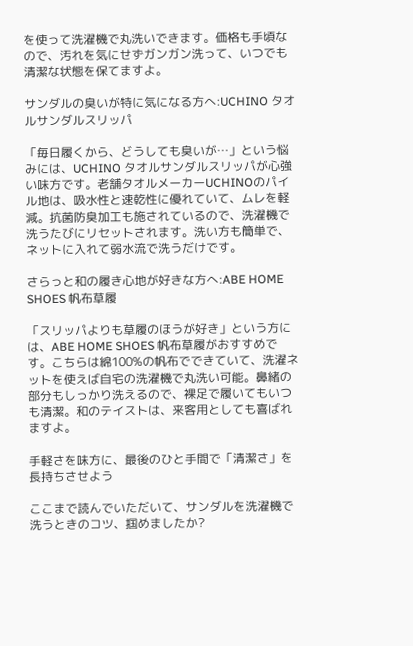を使って洗濯機で丸洗いできます。価格も手頃なので、汚れを気にせずガンガン洗って、いつでも清潔な状態を保てますよ。

サンダルの臭いが特に気になる方へ:UCHINO タオルサンダルスリッパ

「毎日履くから、どうしても臭いが…」という悩みには、UCHINO タオルサンダルスリッパが心強い味方です。老舗タオルメーカーUCHINOのパイル地は、吸水性と速乾性に優れていて、ムレを軽減。抗菌防臭加工も施されているので、洗濯機で洗うたびにリセットされます。洗い方も簡単で、ネットに入れて弱水流で洗うだけです。

さらっと和の履き心地が好きな方へ:ABE HOME SHOES 帆布草履

「スリッパよりも草履のほうが好き」という方には、ABE HOME SHOES 帆布草履がおすすめです。こちらは綿100%の帆布でできていて、洗濯ネットを使えば自宅の洗濯機で丸洗い可能。鼻緒の部分もしっかり洗えるので、裸足で履いてもいつも清潔。和のテイストは、来客用としても喜ばれますよ。

手軽さを味方に、最後のひと手間で「清潔さ」を長持ちさせよう

ここまで読んでいただいて、サンダルを洗濯機で洗うときのコツ、掴めましたか?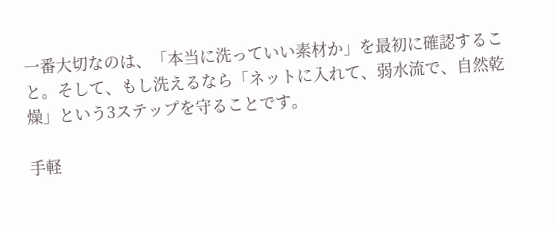一番大切なのは、「本当に洗っていい素材か」を最初に確認すること。そして、もし洗えるなら「ネットに入れて、弱水流で、自然乾燥」という3ステップを守ることです。

手軽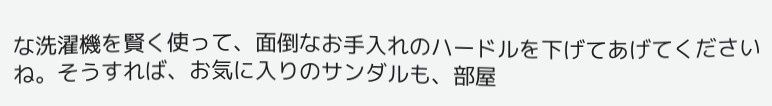な洗濯機を賢く使って、面倒なお手入れのハードルを下げてあげてくださいね。そうすれば、お気に入りのサンダルも、部屋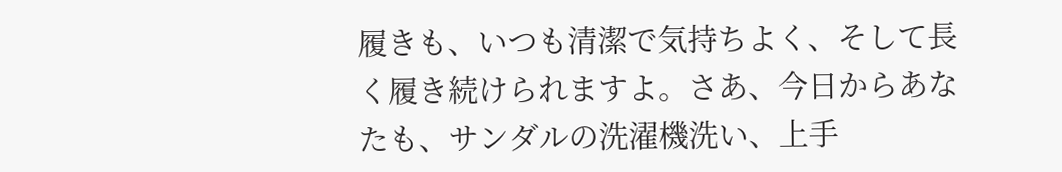履きも、いつも清潔で気持ちよく、そして長く履き続けられますよ。さあ、今日からあなたも、サンダルの洗濯機洗い、上手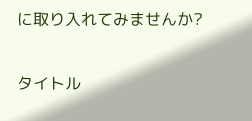に取り入れてみませんか?

タイトル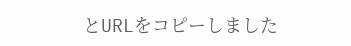とURLをコピーしました